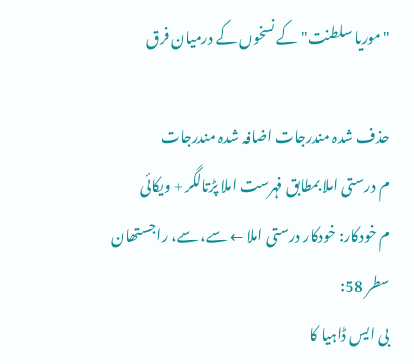"موریا سلطنت" کے نسخوں کے درمیان فرق

حذف شدہ مندرجات اضافہ شدہ مندرجات
م درستی املا بمطابق فہرست املا پڑتالگر + ویکائی
م خودکار: خودکار درستی املا ← سے، سے، راجستھان
سطر 58:
بی ایس ڈاہیا کا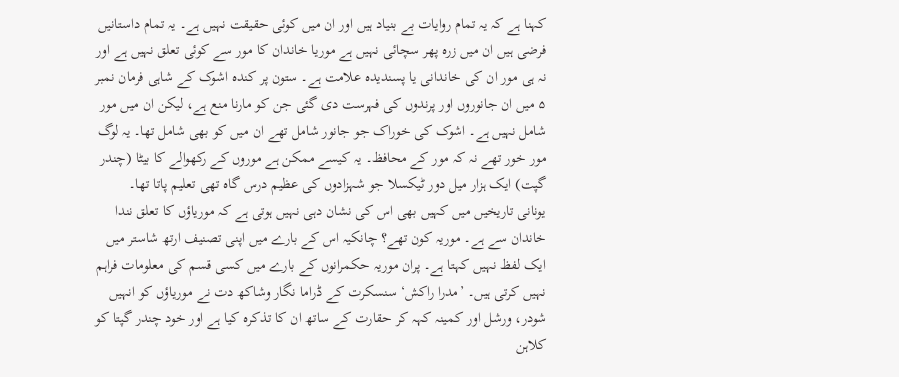کہنا ہے کہ یہ تمام روایات بے بنیاد ہیں اور ان میں کوئی حقیقت نہیں ہے۔ یہ تمام داستانیں فرضی ہیں ان میں زرہ پھر سچائی نہیں ہے موریا خاندان کا مور سے کوئی تعلق نہیں ہے اور نہ ہی مور ان کی خاندانی یا پسندیدہ علامت ہے۔ ستون پر کندہ اشوک کے شاہی فرمان نمبر ۵ میں ان جانوروں اور پرندوں کی فہرست دی گئی جن کو مارنا منع ہے، لیکن ان میں مور شامل نہیں ہے۔ اشوک کی خوراک جو جانور شامل تھے ان میں کو بھی شامل تھا۔ یہ لوگ مور خور تھے نہ کہ مور کے محافظ۔ یہ کیسے ممکن ہے موروں کے رکھوالے کا بیٹا (چندر گپت) ایک ہزار میل دور ٹیکسلا جو شہزادوں کی عظیم درس گاہ تھی تعلیم پاتا تھا۔
یونانی تاریخیں میں کہیں بھی اس کی نشان دہی نہیں ہوتی ہے کہ موریاؤں کا تعلق نندا خاندان سے ہے۔ موریہ کون تھے؟ چانکیہ اس کے بارے میں اپنی تصنیف ارتھ شاستر میں ایک لفظ نہیں کہتا ہے۔ پران موریہ حکمرانوں کے بارے میں کسی قسم کی معلومات فراہم نہیں کرتی ہیں۔ ’مدرا راکش‘ سنسکرت کے ڈراما نگار وشاکھ دت نے موریاؤں کو انہیں شودر، ورشل اور کمینہ کہہ کر حقارت کے ساتھ ان کا تذکرہ کیا ہے اور خود چندر گپتا کو کلاہن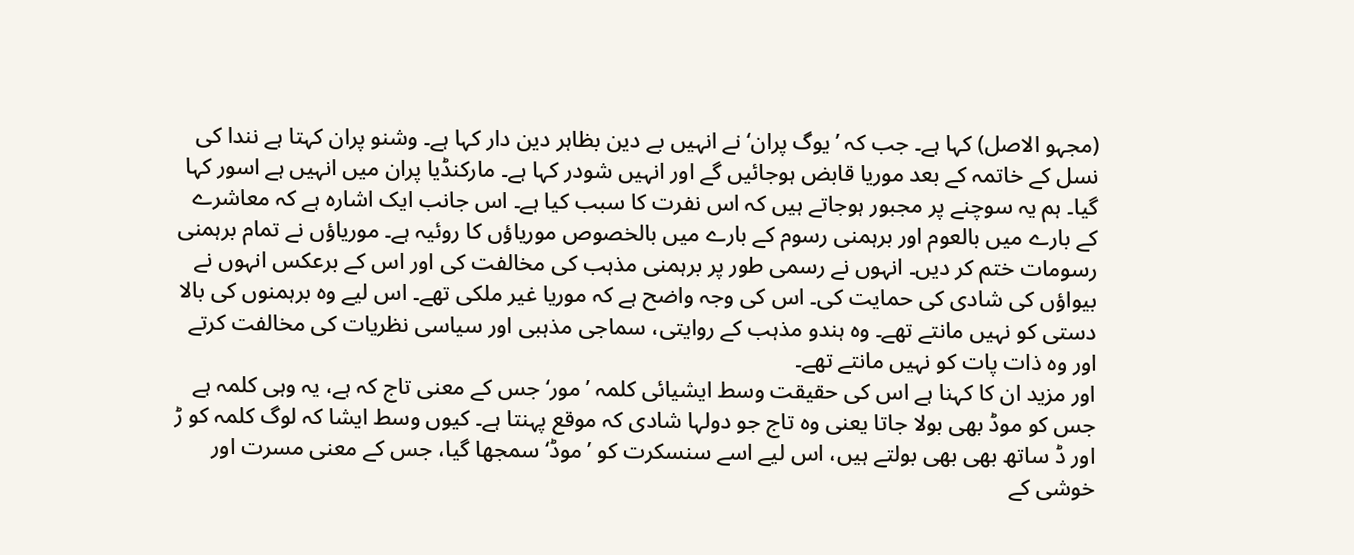(مجہو الاصل) کہا ہے۔ جب کہ ’یوگ پران‘ نے انہیں بے دین بظاہر دین دار کہا ہے۔ وشنو پران کہتا ہے نندا کی نسل کے خاتمہ کے بعد موریا قابض ہوجائیں گے اور انہیں شودر کہا ہے۔ مارکنڈیا پران میں انہیں ہے اسور کہا گیا۔ ہم یہ سوچنے پر مجبور ہوجاتے ہیں کہ اس نفرت کا سبب کیا ہے۔ اس جانب ایک اشارہ ہے کہ معاشرے کے بارے میں بالعوم اور برہمنی رسوم کے بارے میں بالخصوص موریاؤں کا روئیہ ہے۔ موریاؤں نے تمام برہمنی رسومات ختم کر دیں۔ انہوں نے رسمی طور پر برہمنی مذہب کی مخالفت کی اور اس کے برعکس انہوں نے بیواؤں کی شادی کی حمایت کی۔ اس کی وجہ واضح ہے کہ موریا غیر ملکی تھے۔ اس لیے وہ برہمنوں کی بالا دستی کو نہیں مانتے تھے۔ وہ ہندو مذہب کے روایتی، سماجی مذہبی اور سیاسی نظریات کی مخالفت کرتے اور وہ ذات پات کو نہیں مانتے تھے۔
اور مزید ان کا کہنا ہے اس کی حقیقت وسط ایشیائی کلمہ ’مور‘ جس کے معنی تاج کہ ہے، یہ وہی کلمہ ہے جس کو موڈ بھی بولا جاتا یعنی وہ تاج جو دولہا شادی کہ موقع پہنتا ہے۔ کیوں وسط ایشا کہ لوگ کلمہ کو ڑ اور ڈ ساتھ بھی بھی بولتے ہیں، اس لیے اسے سنسکرت کو ’موڈ‘ سمجھا گیا، جس کے معنی مسرت اور خوشی کے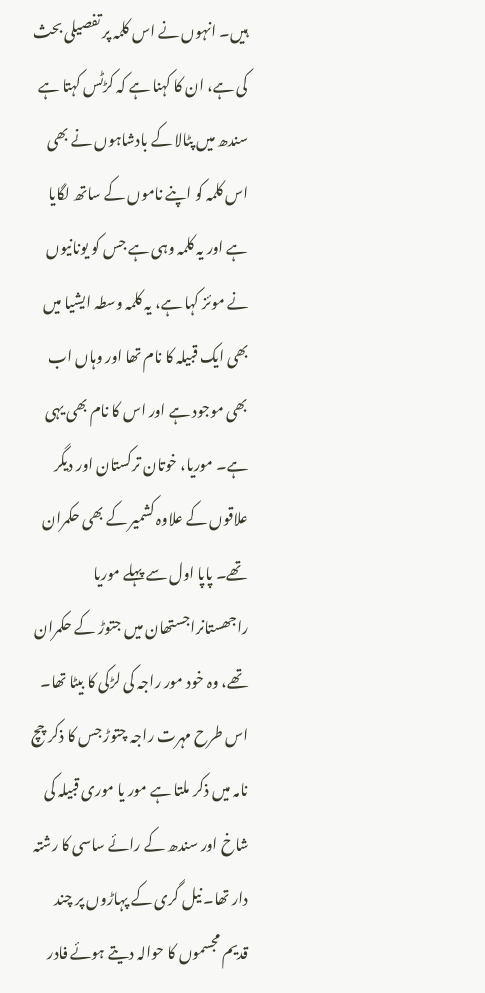ہیں۔ انہوں نے اس کلمہ پر تفصیلی بحث کی ہے، ان کا کہنا ہے کہ کڑٹس کہتا ہے سندھ میں پٹالا کے بادشاہوں نے بھی اس کلمہ کو اپنے ناموں کے ساتھ لگایا ہے اور یہ کلمہ وہی ہے جس کو یونانیوں نے موئز کہا ہے، یہ کلمہ وسطہ ایشیا میں بھی ایک قبیلہ کا نام تھا اور وہاں اب بھی موجود ہے اور اس کا نام بھی یہی ہے۔ موریا، خوتان ترکستان اور دیگر علاقوں کے علاوہ کشمیر کے بھی حکمران تھے۔ پاپا اول سے پہلے موریا راجھستانراجستھان میں جتوڑ کے حکمران تھے، وہ خود مور راجہ کی لڑکی کا بیٹا تھا۔ اس طرح مہرت راجہ چتوڑ جس کا ذکر چچ نامہ میں ذکر ملتا ہے مور یا موری قبیلہ کی شاخ اور سندھ کے رائے ساسی کا رشتہ دار تھا۔ نیل گری کے پہاڑوں پر چند قدیم مجسموں کا حوالہ دیتے ہوئے فادر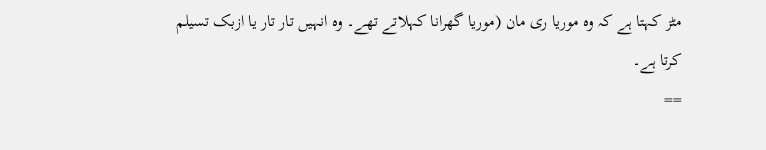مٹز کہتا ہے کہ وہ موریا ری مان (موریا گھرانا کہلاتے تھے۔ وہ انہیں تار تار یا ازبک تسیلم کرتا ہے۔
==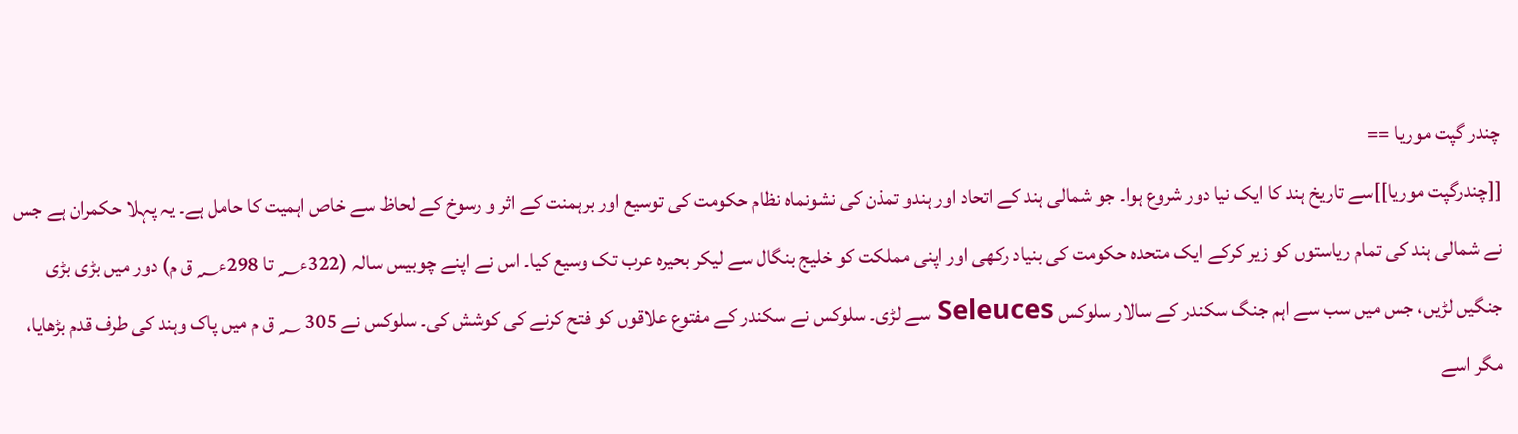چندر گپت موریا ==
[[چندرگپت موریا]]سے تاریخ ہند کا ایک نیا دور شروع ہوا۔ جو شمالی ہند کے اتحاد اور ہندو تمذن کی نشونماہ نظام حکومت کی توسیع اور برہمنت کے اثر و رسوخ کے لحاظ سے خاص اہمیت کا حامل ہے۔ یہ پہلا حکمران ہے جس نے شمالی ہند کی تمام ریاستوں کو زیر کرکے ایک متحدہ حکومت کی بنیاد رکھی اور اپنی مملکت کو خلیج بنگال سے لیکر بحیرہ عرب تک وسیع کیا۔ اس نے اپنے چوبیس سالہ (322ء؁ تا 298ء؁ ق م) دور میں بڑی بڑی جنگیں لڑیں، جس میں سب سے اہم جنگ سکندر کے سالار سلوکس Seleuces سے لڑی۔ سلوکس نے سکندر کے مفتوع علاقوں کو فتح کرنے کی کوشش کی۔ سلوکس نے 305 ؁ ق م میں پاک وہند کی طرف قدم بڑھایا، مگر اسے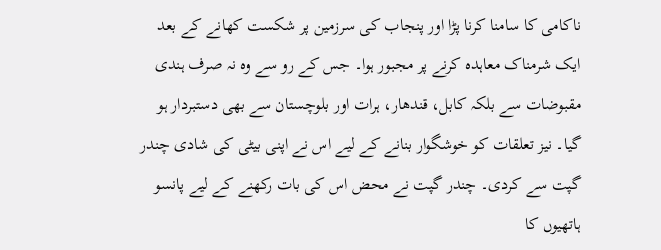ناکامی کا سامنا کرنا پڑا اور پنجاب کی سرزمین پر شکست کھانے کے بعد ایک شرمناک معاہدہ کرنے پر مجبور ہوا۔ جس کے رو سے وہ نہ صرف ہندی مقبوضات سے بلکہ کابل، قندھار، ہرات اور بلوچستان سے بھی دستبردار ہو گیا۔ نیز تعلقات کو خوشگوار بنانے کے لیے اس نے اپنی بیٹی کی شادی چندر گپت سے کردی۔ چندر گپت نے محض اس کی بات رکھنے کے لیے پانسو ہاتھیوں کا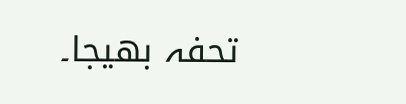تحفہ بھیجا۔